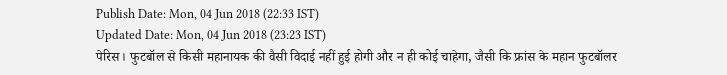Publish Date: Mon, 04 Jun 2018 (22:33 IST)
Updated Date: Mon, 04 Jun 2018 (23:23 IST)
पेरिस। फुटबॉल से किसी महानायक की वैसी विदाई नहीं हुई होगी और न ही कोई चाहेगा, जैसी कि फ्रांस के महान फुटबॉलर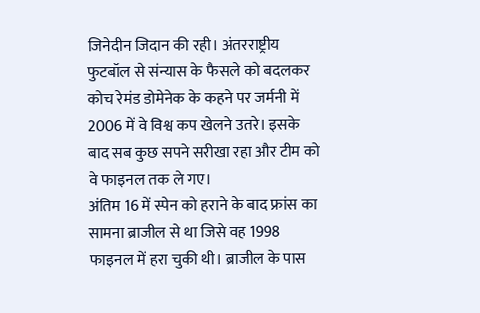जिनेदीन जिदान की रही। अंतरराष्ट्रीय फुटबॉल से संन्यास के फैसले को बदलकर कोच रेमंड डोमेनेक के कहने पर जर्मनी में 2006 में वे विश्व कप खेलने उतरे। इसके बाद सब कुछ सपने सरीखा रहा और टीम को वे फाइनल तक ले गए।
अंतिम 16 में स्पेन को हराने के बाद फ्रांस का सामना ब्राजील से था जिसे वह 1998 फाइनल में हरा चुकी थी। ब्राजील के पास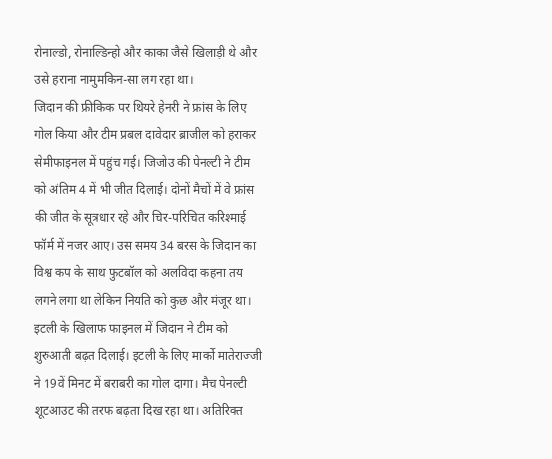रोनाल्डो, रोनाल्डिन्हो और काका जैसे खिलाड़ी थे और उसे हराना नामुमकिन-सा लग रहा था।
जिदान की फ्रीकिक पर थियरे हेनरी ने फ्रांस के लिए गोल किया और टीम प्रबल दावेदार ब्राजील को हराकर सेमीफाइनल में पहुंच गई। जिजोउ की पेनल्टी ने टीम को अंतिम 4 में भी जीत दिलाई। दोनों मैचों में वे फ्रांस की जीत के सूत्रधार रहे और चिर-परिचित करिश्माई फॉर्म में नजर आए। उस समय 34 बरस के जिदान का विश्व कप के साथ फुटबॉल को अलविदा कहना तय लगने लगा था लेकिन नियति को कुछ और मंजूर था।
इटली के खिलाफ फाइनल में जिदान ने टीम को शुरुआती बढ़त दिलाई। इटली के लिए मार्को मातेराज्जी ने 19वें मिनट में बराबरी का गोल दागा। मैच पेनल्टी शूटआउट की तरफ बढ़ता दिख रहा था। अतिरिक्त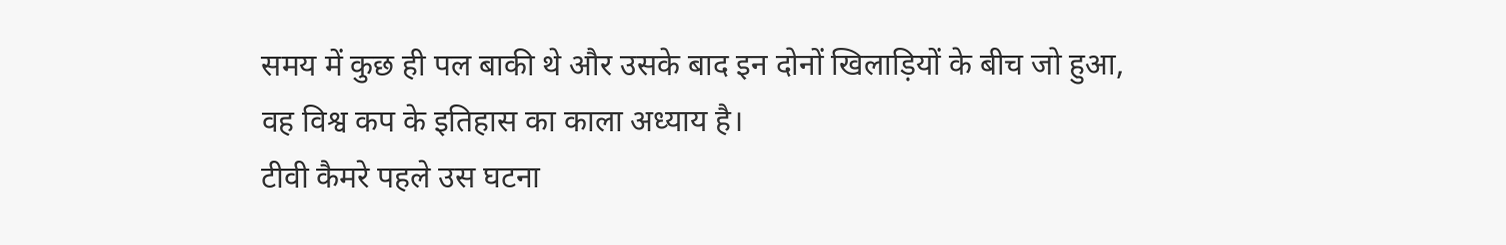समय में कुछ ही पल बाकी थे और उसके बाद इन दोनों खिलाड़ियों के बीच जो हुआ, वह विश्व कप के इतिहास का काला अध्याय है।
टीवी कैमरे पहले उस घटना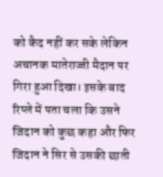को कैद नहीं कर सके लेकिन अचानक मातेराज्जी मैदान पर गिरा हुआ दिखा। इसके बाद रिप्ले में पता चला कि उसने जिदान को कुछ कहा और फिर जिदान ने सिर से उसकी छाती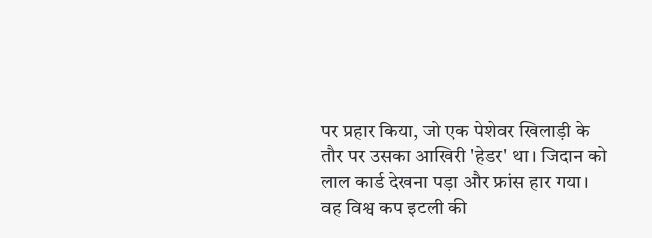पर प्रहार किया, जो एक पेशेवर खिलाड़ी के तौर पर उसका आखिरी 'हेडर' था। जिदान को लाल कार्ड देखना पड़ा और फ्रांस हार गया। वह विश्व कप इटली की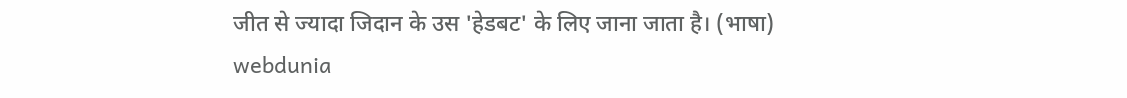जीत से ज्यादा जिदान के उस 'हेडबट' के लिए जाना जाता है। (भाषा)
webdunia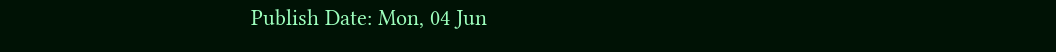Publish Date: Mon, 04 Jun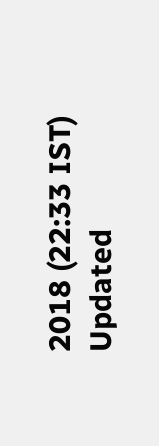2018 (22:33 IST)
Updated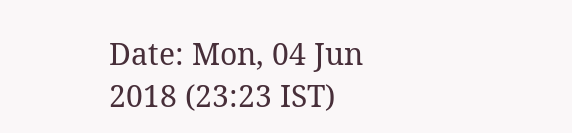Date: Mon, 04 Jun 2018 (23:23 IST)